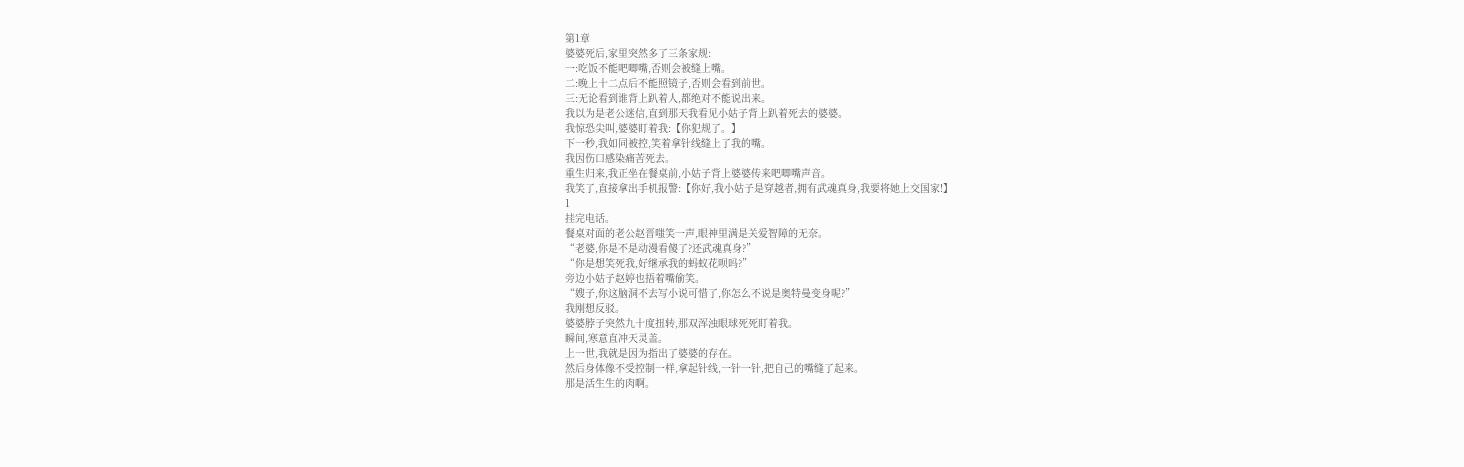第1章
婆婆死后,家里突然多了三条家规:
一:吃饭不能吧唧嘴,否则会被缝上嘴。
二:晚上十二点后不能照镜子,否则会看到前世。
三:无论看到谁背上趴着人,都绝对不能说出来。
我以为是老公迷信,直到那天我看见小姑子背上趴着死去的婆婆。
我惊恐尖叫,婆婆盯着我:【你犯规了。】
下一秒,我如同被控,笑着拿针线缝上了我的嘴。
我因伤口感染痛苦死去。
重生归来,我正坐在餐桌前,小姑子背上婆婆传来吧唧嘴声音。
我笑了,直接拿出手机报警:【你好,我小姑子是穿越者,拥有武魂真身,我要将她上交国家!】
1
挂完电话。
餐桌对面的老公赵晋嗤笑一声,眼神里满是关爱智障的无奈。
“老婆,你是不是动漫看傻了?还武魂真身?”
“你是想笑死我,好继承我的蚂蚁花呗吗?”
旁边小姑子赵婷也捂着嘴偷笑。
“嫂子,你这脑洞不去写小说可惜了,你怎么不说是奥特曼变身呢?”
我刚想反驳。
婆婆脖子突然九十度扭转,那双浑浊眼球死死盯着我。
瞬间,寒意直冲天灵盖。
上一世,我就是因为指出了婆婆的存在。
然后身体像不受控制一样,拿起针线,一针一针,把自己的嘴缝了起来。
那是活生生的肉啊。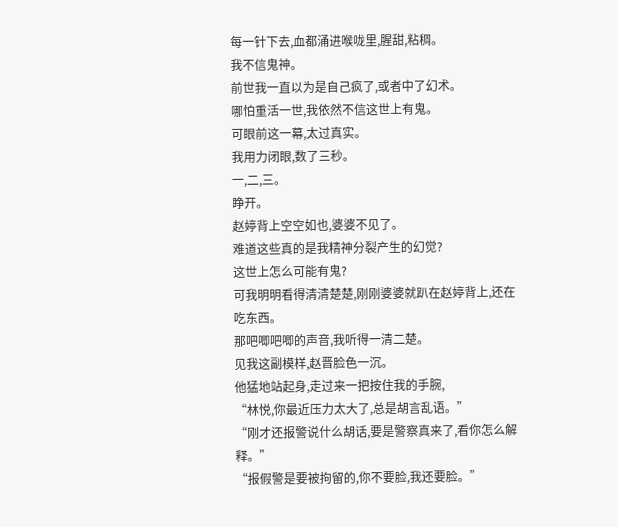每一针下去,血都涌进喉咙里,腥甜,粘稠。
我不信鬼神。
前世我一直以为是自己疯了,或者中了幻术。
哪怕重活一世,我依然不信这世上有鬼。
可眼前这一幕,太过真实。
我用力闭眼,数了三秒。
一,二,三。
睁开。
赵婷背上空空如也,婆婆不见了。
难道这些真的是我精神分裂产生的幻觉?
这世上怎么可能有鬼?
可我明明看得清清楚楚,刚刚婆婆就趴在赵婷背上,还在吃东西。
那吧唧吧唧的声音,我听得一清二楚。
见我这副模样,赵晋脸色一沉。
他猛地站起身,走过来一把按住我的手腕,
“林悦,你最近压力太大了,总是胡言乱语。”
“刚才还报警说什么胡话,要是警察真来了,看你怎么解释。”
“报假警是要被拘留的,你不要脸,我还要脸。”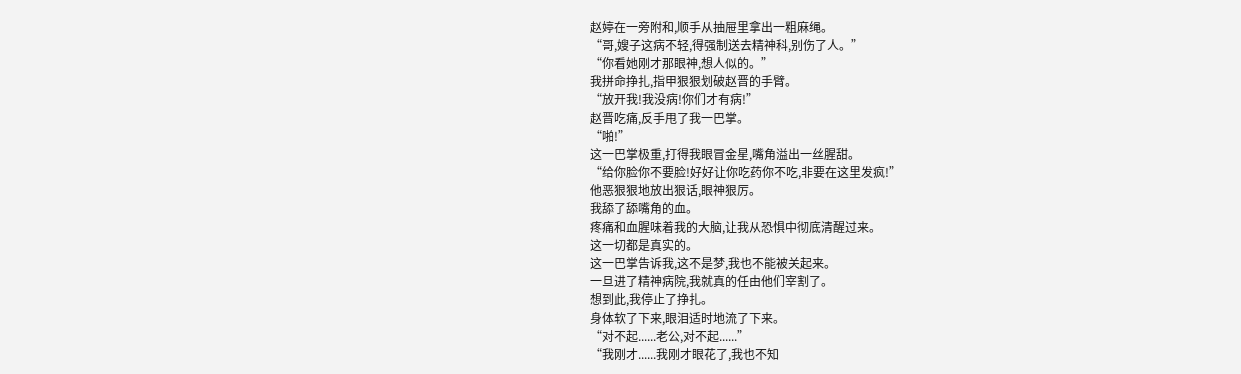赵婷在一旁附和,顺手从抽屉里拿出一粗麻绳。
“哥,嫂子这病不轻,得强制送去精神科,别伤了人。”
“你看她刚才那眼神,想人似的。”
我拼命挣扎,指甲狠狠划破赵晋的手臂。
“放开我!我没病!你们才有病!”
赵晋吃痛,反手甩了我一巴掌。
“啪!”
这一巴掌极重,打得我眼冒金星,嘴角溢出一丝腥甜。
“给你脸你不要脸!好好让你吃药你不吃,非要在这里发疯!”
他恶狠狠地放出狠话,眼神狠厉。
我舔了舔嘴角的血。
疼痛和血腥味着我的大脑,让我从恐惧中彻底清醒过来。
这一切都是真实的。
这一巴掌告诉我,这不是梦,我也不能被关起来。
一旦进了精神病院,我就真的任由他们宰割了。
想到此,我停止了挣扎。
身体软了下来,眼泪适时地流了下来。
“对不起......老公,对不起......”
“我刚才......我刚才眼花了,我也不知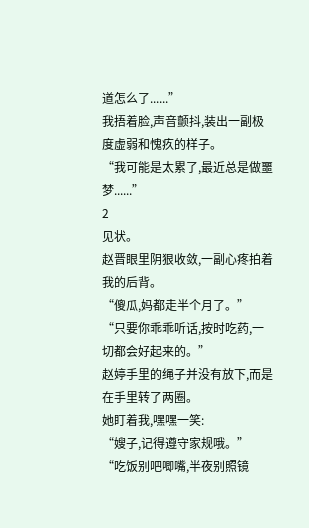道怎么了......”
我捂着脸,声音颤抖,装出一副极度虚弱和愧疚的样子。
“我可能是太累了,最近总是做噩梦......”
2
见状。
赵晋眼里阴狠收敛,一副心疼拍着我的后背。
“傻瓜,妈都走半个月了。”
“只要你乖乖听话,按时吃药,一切都会好起来的。”
赵婷手里的绳子并没有放下,而是在手里转了两圈。
她盯着我,嘿嘿一笑:
“嫂子,记得遵守家规哦。”
“吃饭别吧唧嘴,半夜别照镜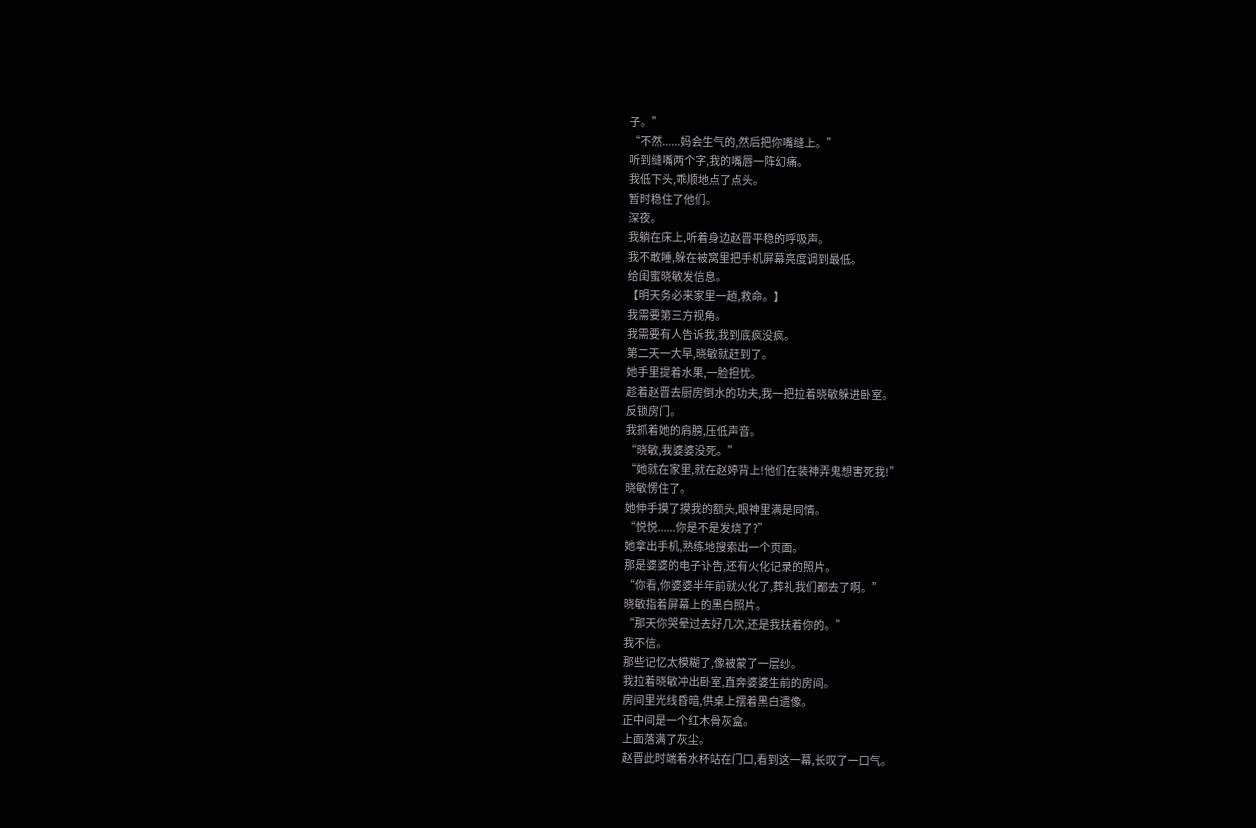子。”
“不然......妈会生气的,然后把你嘴缝上。”
听到缝嘴两个字,我的嘴唇一阵幻痛。
我低下头,乖顺地点了点头。
暂时稳住了他们。
深夜。
我躺在床上,听着身边赵晋平稳的呼吸声。
我不敢睡,躲在被窝里把手机屏幕亮度调到最低。
给闺蜜晓敏发信息。
【明天务必来家里一趟,救命。】
我需要第三方视角。
我需要有人告诉我,我到底疯没疯。
第二天一大早,晓敏就赶到了。
她手里提着水果,一脸担忧。
趁着赵晋去厨房倒水的功夫,我一把拉着晓敏躲进卧室。
反锁房门。
我抓着她的肩膀,压低声音。
“晓敏,我婆婆没死。”
“她就在家里,就在赵婷背上!他们在装神弄鬼想害死我!”
晓敏愣住了。
她伸手摸了摸我的额头,眼神里满是同情。
“悦悦......你是不是发烧了?”
她拿出手机,熟练地搜索出一个页面。
那是婆婆的电子讣告,还有火化记录的照片。
“你看,你婆婆半年前就火化了,葬礼我们都去了啊。”
晓敏指着屏幕上的黑白照片。
“那天你哭晕过去好几次,还是我扶着你的。”
我不信。
那些记忆太模糊了,像被蒙了一层纱。
我拉着晓敏冲出卧室,直奔婆婆生前的房间。
房间里光线昏暗,供桌上摆着黑白遗像。
正中间是一个红木骨灰盒。
上面落满了灰尘。
赵晋此时端着水杯站在门口,看到这一幕,长叹了一口气。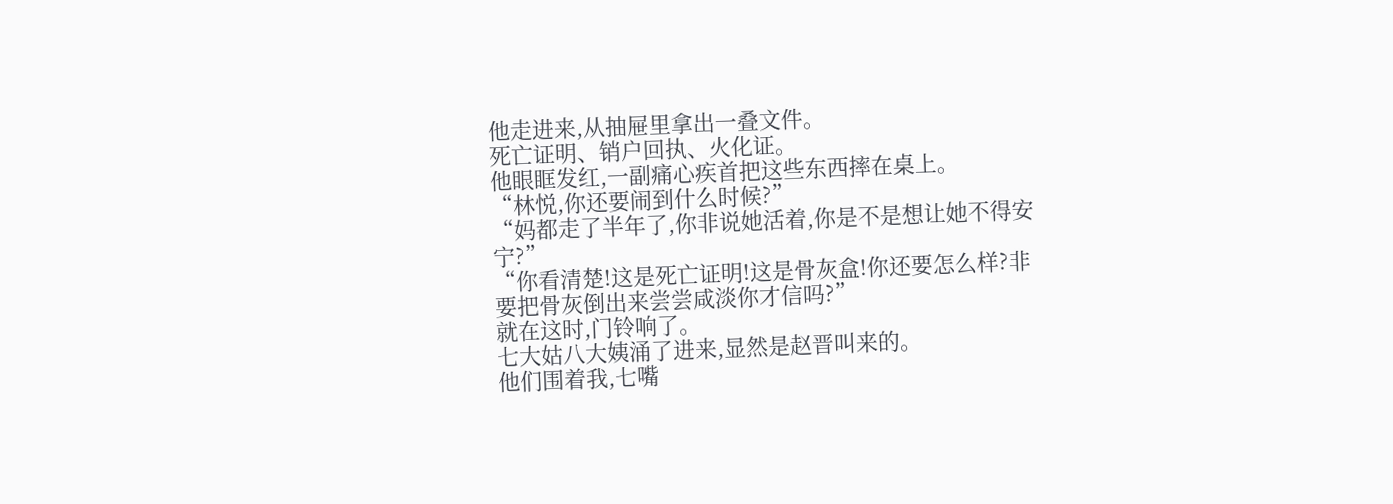他走进来,从抽屉里拿出一叠文件。
死亡证明、销户回执、火化证。
他眼眶发红,一副痛心疾首把这些东西摔在桌上。
“林悦,你还要闹到什么时候?”
“妈都走了半年了,你非说她活着,你是不是想让她不得安宁?”
“你看清楚!这是死亡证明!这是骨灰盒!你还要怎么样?非要把骨灰倒出来尝尝咸淡你才信吗?”
就在这时,门铃响了。
七大姑八大姨涌了进来,显然是赵晋叫来的。
他们围着我,七嘴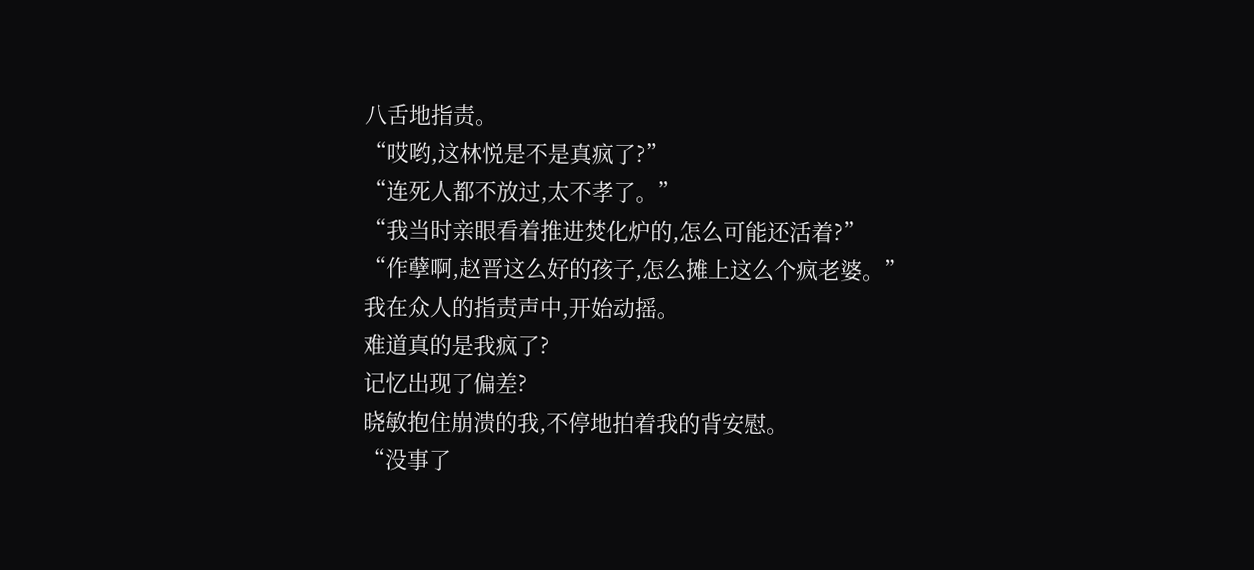八舌地指责。
“哎哟,这林悦是不是真疯了?”
“连死人都不放过,太不孝了。”
“我当时亲眼看着推进焚化炉的,怎么可能还活着?”
“作孽啊,赵晋这么好的孩子,怎么摊上这么个疯老婆。”
我在众人的指责声中,开始动摇。
难道真的是我疯了?
记忆出现了偏差?
晓敏抱住崩溃的我,不停地拍着我的背安慰。
“没事了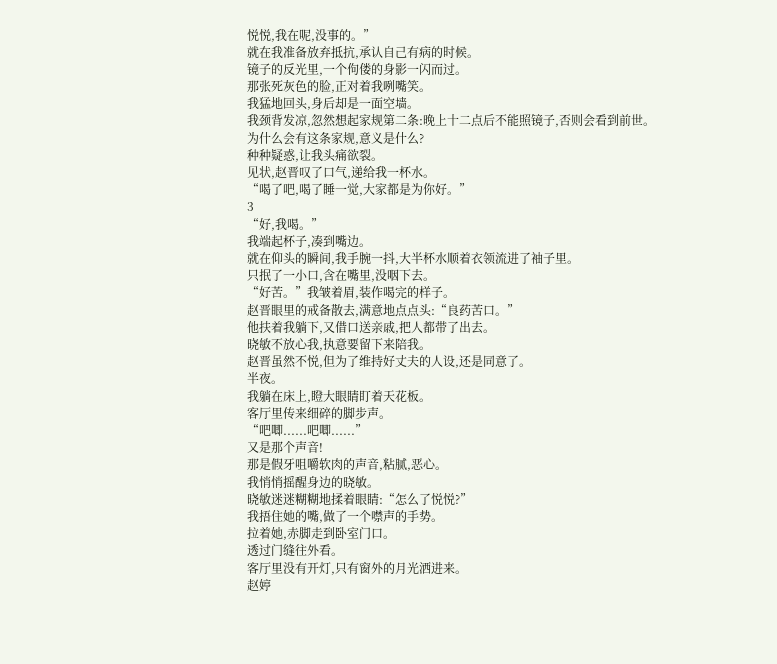悦悦,我在呢,没事的。”
就在我准备放弃抵抗,承认自己有病的时候。
镜子的反光里,一个佝偻的身影一闪而过。
那张死灰色的脸,正对着我咧嘴笑。
我猛地回头,身后却是一面空墙。
我颈背发凉,忽然想起家规第二条:晚上十二点后不能照镜子,否则会看到前世。
为什么会有这条家规,意义是什么?
种种疑惑,让我头痛欲裂。
见状,赵晋叹了口气,递给我一杯水。
“喝了吧,喝了睡一觉,大家都是为你好。”
3
“好,我喝。”
我端起杯子,凑到嘴边。
就在仰头的瞬间,我手腕一抖,大半杯水顺着衣领流进了袖子里。
只抿了一小口,含在嘴里,没咽下去。
“好苦。”我皱着眉,装作喝完的样子。
赵晋眼里的戒备散去,满意地点点头:“良药苦口。”
他扶着我躺下,又借口送亲戚,把人都带了出去。
晓敏不放心我,执意要留下来陪我。
赵晋虽然不悦,但为了维持好丈夫的人设,还是同意了。
半夜。
我躺在床上,瞪大眼睛盯着天花板。
客厅里传来细碎的脚步声。
“吧唧......吧唧......”
又是那个声音!
那是假牙咀嚼软肉的声音,粘腻,恶心。
我悄悄摇醒身边的晓敏。
晓敏迷迷糊糊地揉着眼睛:“怎么了悦悦?”
我捂住她的嘴,做了一个噤声的手势。
拉着她,赤脚走到卧室门口。
透过门缝往外看。
客厅里没有开灯,只有窗外的月光洒进来。
赵婷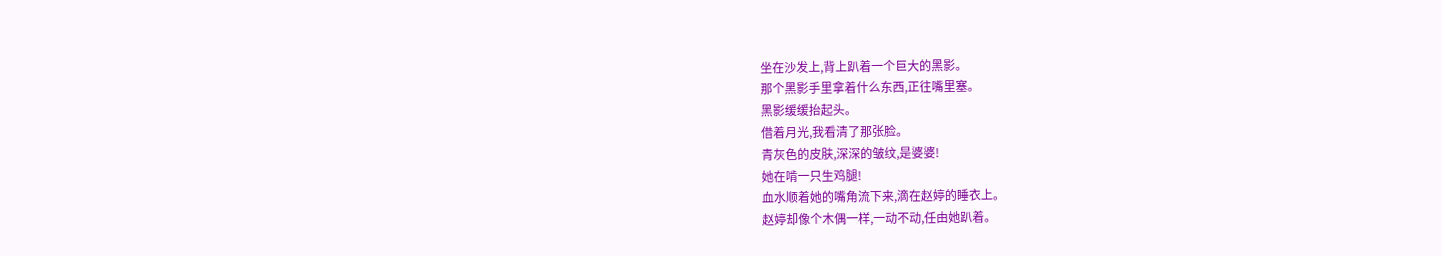坐在沙发上,背上趴着一个巨大的黑影。
那个黑影手里拿着什么东西,正往嘴里塞。
黑影缓缓抬起头。
借着月光,我看清了那张脸。
青灰色的皮肤,深深的皱纹,是婆婆!
她在啃一只生鸡腿!
血水顺着她的嘴角流下来,滴在赵婷的睡衣上。
赵婷却像个木偶一样,一动不动,任由她趴着。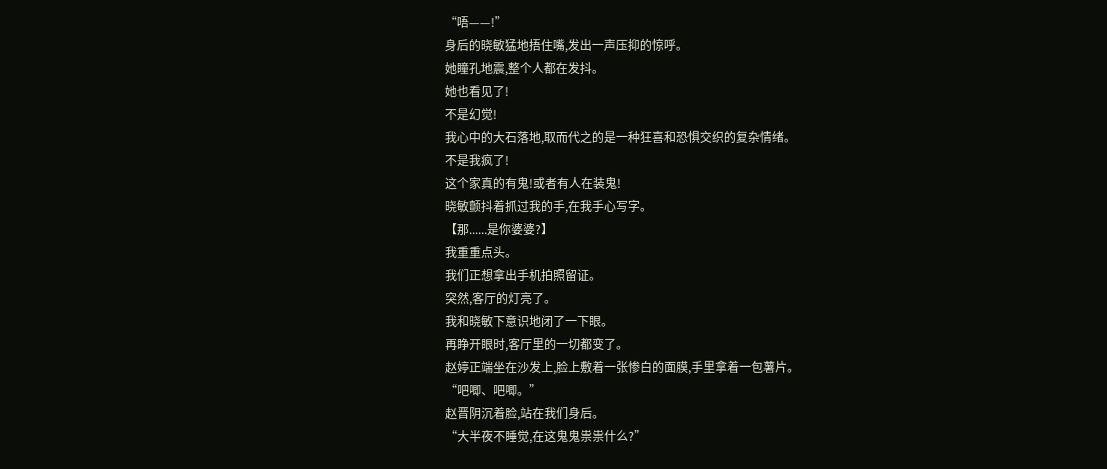“唔——!”
身后的晓敏猛地捂住嘴,发出一声压抑的惊呼。
她瞳孔地震,整个人都在发抖。
她也看见了!
不是幻觉!
我心中的大石落地,取而代之的是一种狂喜和恐惧交织的复杂情绪。
不是我疯了!
这个家真的有鬼!或者有人在装鬼!
晓敏颤抖着抓过我的手,在我手心写字。
【那......是你婆婆?】
我重重点头。
我们正想拿出手机拍照留证。
突然,客厅的灯亮了。
我和晓敏下意识地闭了一下眼。
再睁开眼时,客厅里的一切都变了。
赵婷正端坐在沙发上,脸上敷着一张惨白的面膜,手里拿着一包薯片。
“吧唧、吧唧。”
赵晋阴沉着脸,站在我们身后。
“大半夜不睡觉,在这鬼鬼祟祟什么?”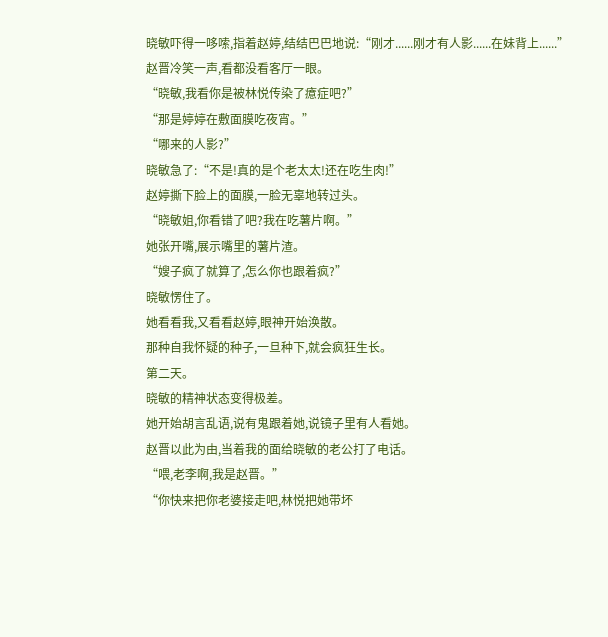晓敏吓得一哆嗦,指着赵婷,结结巴巴地说:“刚才......刚才有人影......在妹背上......”
赵晋冷笑一声,看都没看客厅一眼。
“晓敏,我看你是被林悦传染了癔症吧?”
“那是婷婷在敷面膜吃夜宵。”
“哪来的人影?”
晓敏急了:“不是!真的是个老太太!还在吃生肉!”
赵婷撕下脸上的面膜,一脸无辜地转过头。
“晓敏姐,你看错了吧?我在吃薯片啊。”
她张开嘴,展示嘴里的薯片渣。
“嫂子疯了就算了,怎么你也跟着疯?”
晓敏愣住了。
她看看我,又看看赵婷,眼神开始涣散。
那种自我怀疑的种子,一旦种下,就会疯狂生长。
第二天。
晓敏的精神状态变得极差。
她开始胡言乱语,说有鬼跟着她,说镜子里有人看她。
赵晋以此为由,当着我的面给晓敏的老公打了电话。
“喂,老李啊,我是赵晋。”
“你快来把你老婆接走吧,林悦把她带坏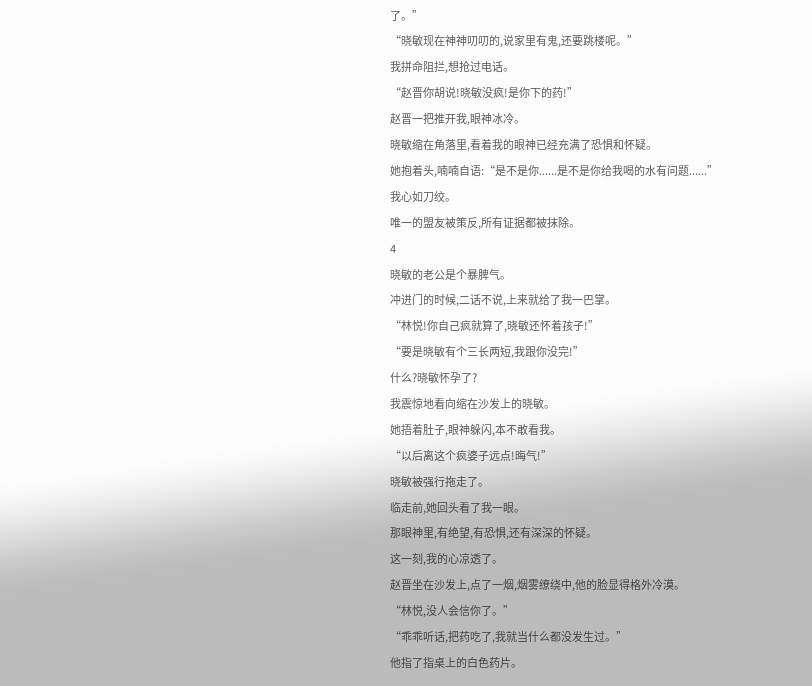了。”
“晓敏现在神神叨叨的,说家里有鬼,还要跳楼呢。”
我拼命阻拦,想抢过电话。
“赵晋你胡说!晓敏没疯!是你下的药!”
赵晋一把推开我,眼神冰冷。
晓敏缩在角落里,看着我的眼神已经充满了恐惧和怀疑。
她抱着头,喃喃自语:“是不是你......是不是你给我喝的水有问题......”
我心如刀绞。
唯一的盟友被策反,所有证据都被抹除。
4
晓敏的老公是个暴脾气。
冲进门的时候,二话不说,上来就给了我一巴掌。
“林悦!你自己疯就算了,晓敏还怀着孩子!”
“要是晓敏有个三长两短,我跟你没完!”
什么?晓敏怀孕了?
我震惊地看向缩在沙发上的晓敏。
她捂着肚子,眼神躲闪,本不敢看我。
“以后离这个疯婆子远点!晦气!”
晓敏被强行拖走了。
临走前,她回头看了我一眼。
那眼神里,有绝望,有恐惧,还有深深的怀疑。
这一刻,我的心凉透了。
赵晋坐在沙发上,点了一烟,烟雾缭绕中,他的脸显得格外冷漠。
“林悦,没人会信你了。”
“乖乖听话,把药吃了,我就当什么都没发生过。”
他指了指桌上的白色药片。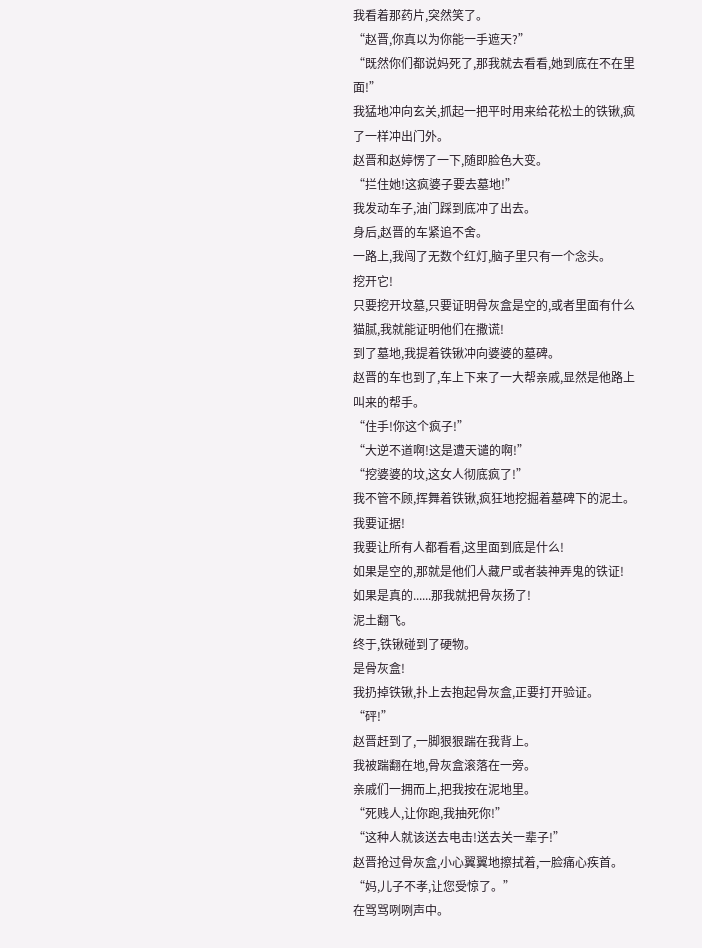我看着那药片,突然笑了。
“赵晋,你真以为你能一手遮天?”
“既然你们都说妈死了,那我就去看看,她到底在不在里面!”
我猛地冲向玄关,抓起一把平时用来给花松土的铁锹,疯了一样冲出门外。
赵晋和赵婷愣了一下,随即脸色大变。
“拦住她!这疯婆子要去墓地!”
我发动车子,油门踩到底冲了出去。
身后,赵晋的车紧追不舍。
一路上,我闯了无数个红灯,脑子里只有一个念头。
挖开它!
只要挖开坟墓,只要证明骨灰盒是空的,或者里面有什么猫腻,我就能证明他们在撒谎!
到了墓地,我提着铁锹冲向婆婆的墓碑。
赵晋的车也到了,车上下来了一大帮亲戚,显然是他路上叫来的帮手。
“住手!你这个疯子!”
“大逆不道啊!这是遭天谴的啊!”
“挖婆婆的坟,这女人彻底疯了!”
我不管不顾,挥舞着铁锹,疯狂地挖掘着墓碑下的泥土。
我要证据!
我要让所有人都看看,这里面到底是什么!
如果是空的,那就是他们人藏尸或者装神弄鬼的铁证!
如果是真的......那我就把骨灰扬了!
泥土翻飞。
终于,铁锹碰到了硬物。
是骨灰盒!
我扔掉铁锹,扑上去抱起骨灰盒,正要打开验证。
“砰!”
赵晋赶到了,一脚狠狠踹在我背上。
我被踹翻在地,骨灰盒滚落在一旁。
亲戚们一拥而上,把我按在泥地里。
“死贱人,让你跑,我抽死你!”
“这种人就该送去电击!送去关一辈子!”
赵晋抢过骨灰盒,小心翼翼地擦拭着,一脸痛心疾首。
“妈,儿子不孝,让您受惊了。”
在骂骂咧咧声中。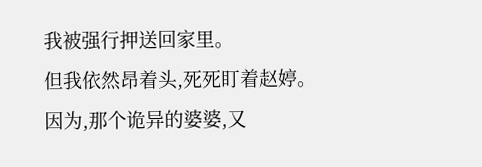我被强行押送回家里。
但我依然昂着头,死死盯着赵婷。
因为,那个诡异的婆婆,又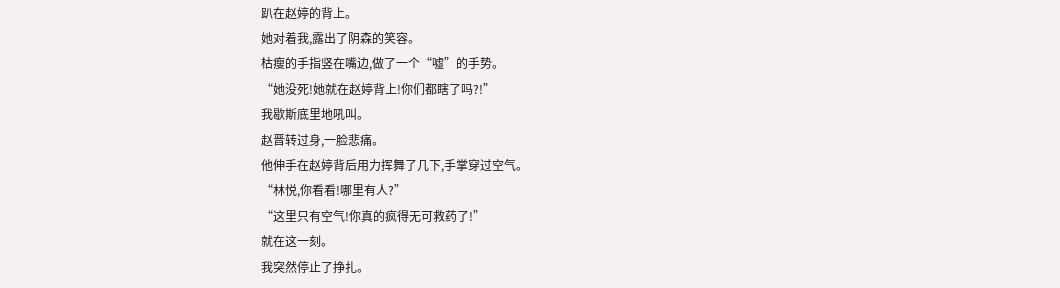趴在赵婷的背上。
她对着我,露出了阴森的笑容。
枯瘦的手指竖在嘴边,做了一个“嘘”的手势。
“她没死!她就在赵婷背上!你们都瞎了吗?!”
我歇斯底里地吼叫。
赵晋转过身,一脸悲痛。
他伸手在赵婷背后用力挥舞了几下,手掌穿过空气。
“林悦,你看看!哪里有人?”
“这里只有空气!你真的疯得无可救药了!”
就在这一刻。
我突然停止了挣扎。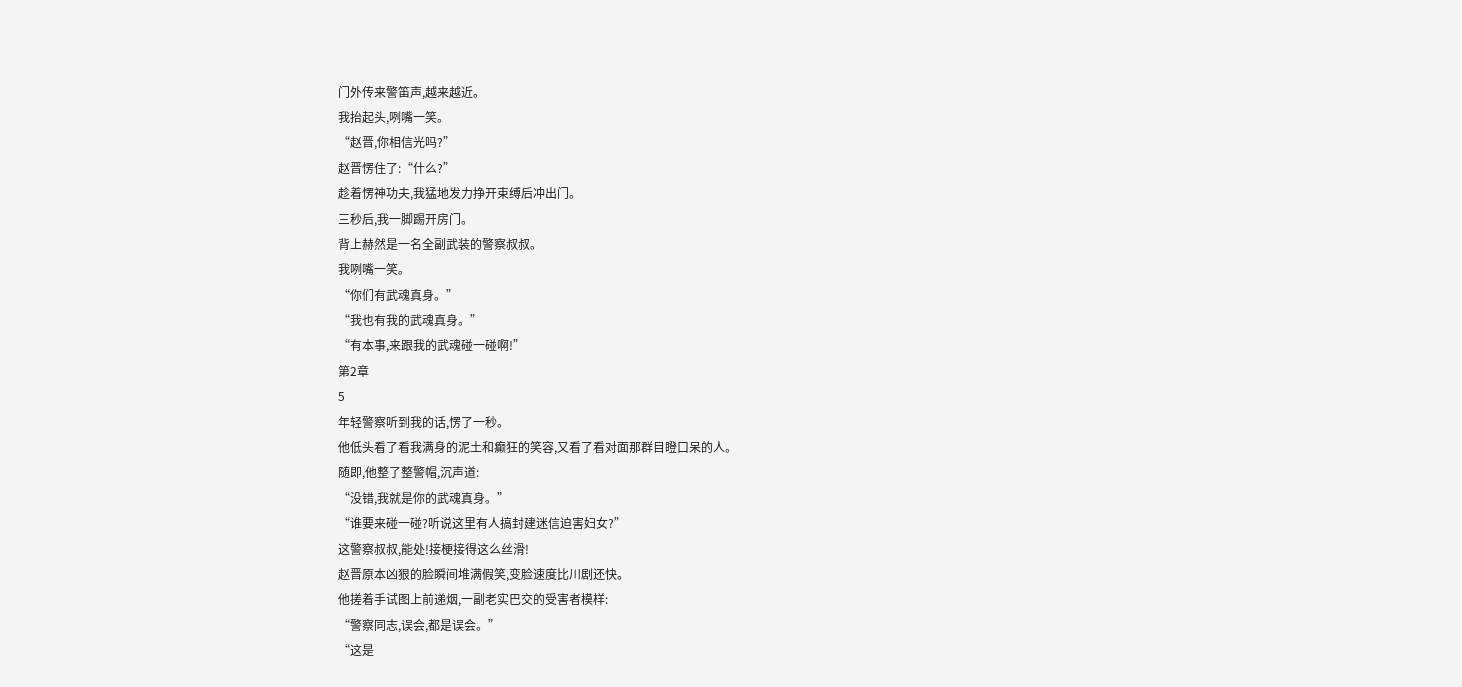门外传来警笛声,越来越近。
我抬起头,咧嘴一笑。
“赵晋,你相信光吗?”
赵晋愣住了:“什么?”
趁着愣神功夫,我猛地发力挣开束缚后冲出门。
三秒后,我一脚踢开房门。
背上赫然是一名全副武装的警察叔叔。
我咧嘴一笑。
“你们有武魂真身。”
“我也有我的武魂真身。”
“有本事,来跟我的武魂碰一碰啊!”
第2章
5
年轻警察听到我的话,愣了一秒。
他低头看了看我满身的泥土和癫狂的笑容,又看了看对面那群目瞪口呆的人。
随即,他整了整警帽,沉声道:
“没错,我就是你的武魂真身。”
“谁要来碰一碰?听说这里有人搞封建迷信迫害妇女?”
这警察叔叔,能处!接梗接得这么丝滑!
赵晋原本凶狠的脸瞬间堆满假笑,变脸速度比川剧还快。
他搓着手试图上前递烟,一副老实巴交的受害者模样:
“警察同志,误会,都是误会。”
“这是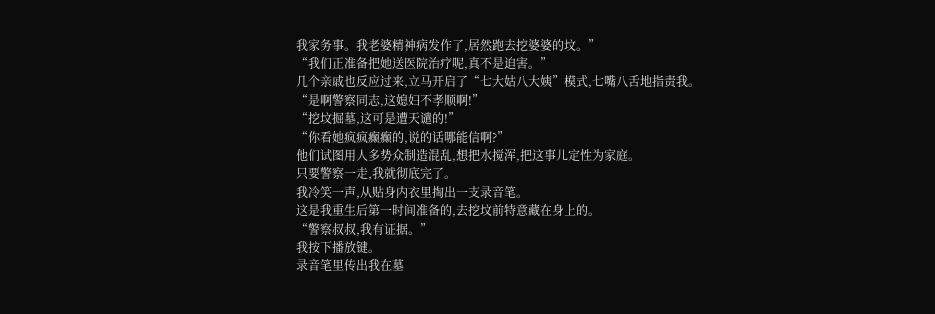我家务事。我老婆精神病发作了,居然跑去挖婆婆的坟。”
“我们正准备把她送医院治疗呢,真不是迫害。”
几个亲戚也反应过来,立马开启了“七大姑八大姨”模式,七嘴八舌地指责我。
“是啊警察同志,这媳妇不孝顺啊!”
“挖坟掘墓,这可是遭天谴的!”
“你看她疯疯癫癫的,说的话哪能信啊?”
他们试图用人多势众制造混乱,想把水搅浑,把这事儿定性为家庭。
只要警察一走,我就彻底完了。
我冷笑一声,从贴身内衣里掏出一支录音笔。
这是我重生后第一时间准备的,去挖坟前特意藏在身上的。
“警察叔叔,我有证据。”
我按下播放键。
录音笔里传出我在墓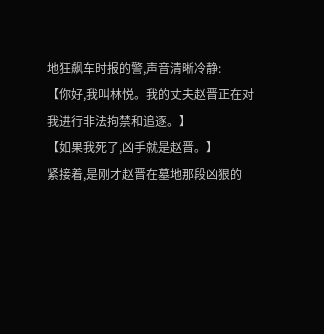地狂飙车时报的警,声音清晰冷静:
【你好,我叫林悦。我的丈夫赵晋正在对我进行非法拘禁和追逐。】
【如果我死了,凶手就是赵晋。】
紧接着,是刚才赵晋在墓地那段凶狠的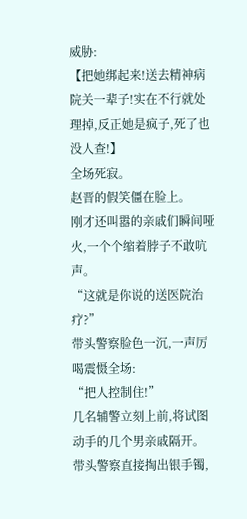威胁:
【把她绑起来!送去精神病院关一辈子!实在不行就处理掉,反正她是疯子,死了也没人查!】
全场死寂。
赵晋的假笑僵在脸上。
刚才还叫嚣的亲戚们瞬间哑火,一个个缩着脖子不敢吭声。
“这就是你说的送医院治疗?”
带头警察脸色一沉,一声厉喝震慑全场:
“把人控制住!”
几名辅警立刻上前,将试图动手的几个男亲戚隔开。
带头警察直接掏出银手镯,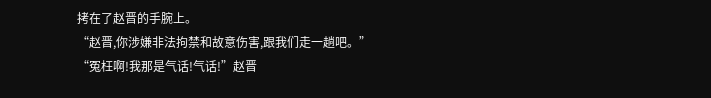拷在了赵晋的手腕上。
“赵晋,你涉嫌非法拘禁和故意伤害,跟我们走一趟吧。”
“冤枉啊!我那是气话!气话!”赵晋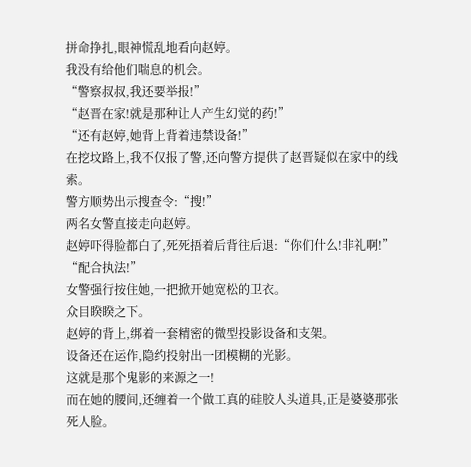拼命挣扎,眼神慌乱地看向赵婷。
我没有给他们喘息的机会。
“警察叔叔,我还要举报!”
“赵晋在家!就是那种让人产生幻觉的药!”
“还有赵婷,她背上背着违禁设备!”
在挖坟路上,我不仅报了警,还向警方提供了赵晋疑似在家中的线索。
警方顺势出示搜查令:“搜!”
两名女警直接走向赵婷。
赵婷吓得脸都白了,死死捂着后背往后退:“你们什么!非礼啊!”
“配合执法!”
女警强行按住她,一把掀开她宽松的卫衣。
众目睽睽之下。
赵婷的背上,绑着一套精密的微型投影设备和支架。
设备还在运作,隐约投射出一团模糊的光影。
这就是那个鬼影的来源之一!
而在她的腰间,还缠着一个做工真的硅胶人头道具,正是婆婆那张死人脸。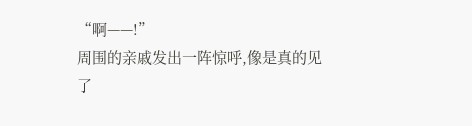“啊——!”
周围的亲戚发出一阵惊呼,像是真的见了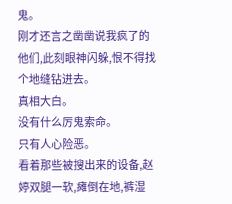鬼。
刚才还言之凿凿说我疯了的他们,此刻眼神闪躲,恨不得找个地缝钻进去。
真相大白。
没有什么厉鬼索命。
只有人心险恶。
看着那些被搜出来的设备,赵婷双腿一软,瘫倒在地,裤湿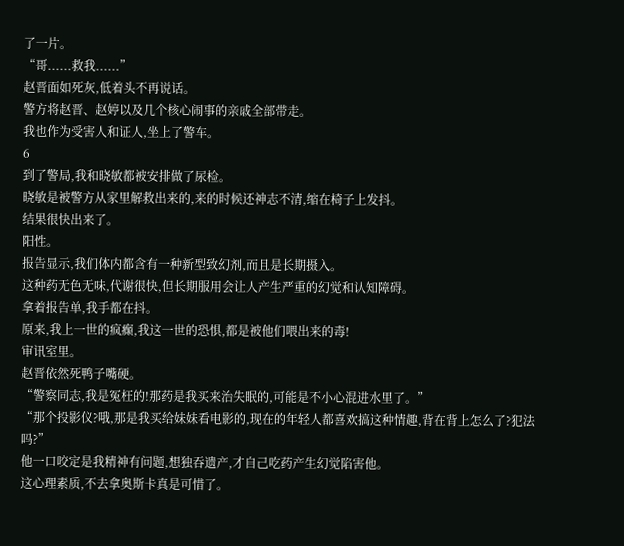了一片。
“哥......救我......”
赵晋面如死灰,低着头不再说话。
警方将赵晋、赵婷以及几个核心闹事的亲戚全部带走。
我也作为受害人和证人,坐上了警车。
6
到了警局,我和晓敏都被安排做了尿检。
晓敏是被警方从家里解救出来的,来的时候还神志不清,缩在椅子上发抖。
结果很快出来了。
阳性。
报告显示,我们体内都含有一种新型致幻剂,而且是长期摄入。
这种药无色无味,代谢很快,但长期服用会让人产生严重的幻觉和认知障碍。
拿着报告单,我手都在抖。
原来,我上一世的疯癫,我这一世的恐惧,都是被他们喂出来的毒!
审讯室里。
赵晋依然死鸭子嘴硬。
“警察同志,我是冤枉的!那药是我买来治失眠的,可能是不小心混进水里了。”
“那个投影仪?哦,那是我买给妹妹看电影的,现在的年轻人都喜欢搞这种情趣,背在背上怎么了?犯法吗?”
他一口咬定是我精神有问题,想独吞遗产,才自己吃药产生幻觉陷害他。
这心理素质,不去拿奥斯卡真是可惜了。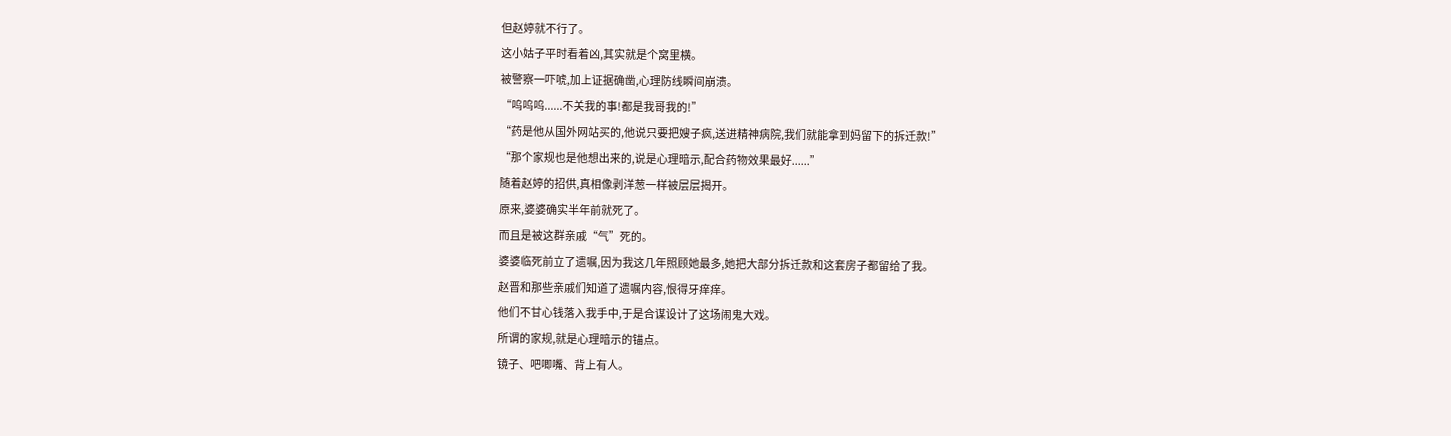但赵婷就不行了。
这小姑子平时看着凶,其实就是个窝里横。
被警察一吓唬,加上证据确凿,心理防线瞬间崩溃。
“呜呜呜......不关我的事!都是我哥我的!”
“药是他从国外网站买的,他说只要把嫂子疯,送进精神病院,我们就能拿到妈留下的拆迁款!”
“那个家规也是他想出来的,说是心理暗示,配合药物效果最好......”
随着赵婷的招供,真相像剥洋葱一样被层层揭开。
原来,婆婆确实半年前就死了。
而且是被这群亲戚“气”死的。
婆婆临死前立了遗嘱,因为我这几年照顾她最多,她把大部分拆迁款和这套房子都留给了我。
赵晋和那些亲戚们知道了遗嘱内容,恨得牙痒痒。
他们不甘心钱落入我手中,于是合谋设计了这场闹鬼大戏。
所谓的家规,就是心理暗示的锚点。
镜子、吧唧嘴、背上有人。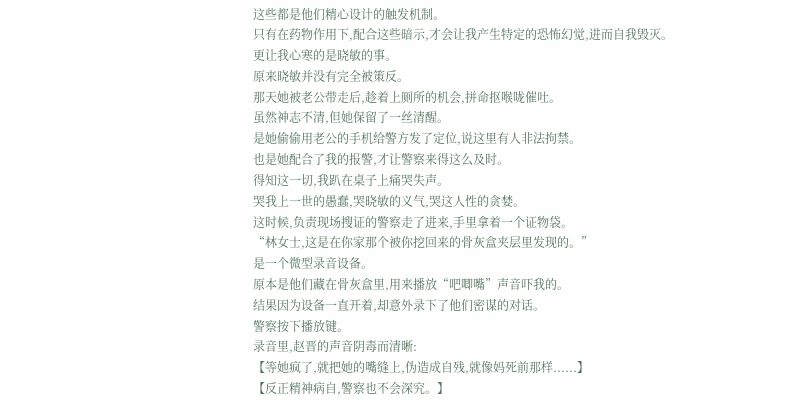这些都是他们精心设计的触发机制。
只有在药物作用下,配合这些暗示,才会让我产生特定的恐怖幻觉,进而自我毁灭。
更让我心寒的是晓敏的事。
原来晓敏并没有完全被策反。
那天她被老公带走后,趁着上厕所的机会,拼命抠喉咙催吐。
虽然神志不清,但她保留了一丝清醒。
是她偷偷用老公的手机给警方发了定位,说这里有人非法拘禁。
也是她配合了我的报警,才让警察来得这么及时。
得知这一切,我趴在桌子上痛哭失声。
哭我上一世的愚蠢,哭晓敏的义气,哭这人性的贪婪。
这时候,负责现场搜证的警察走了进来,手里拿着一个证物袋。
“林女士,这是在你家那个被你挖回来的骨灰盒夹层里发现的。”
是一个微型录音设备。
原本是他们藏在骨灰盒里,用来播放“吧唧嘴”声音吓我的。
结果因为设备一直开着,却意外录下了他们密谋的对话。
警察按下播放键。
录音里,赵晋的声音阴毒而清晰:
【等她疯了,就把她的嘴缝上,伪造成自残,就像妈死前那样......】
【反正精神病自,警察也不会深究。】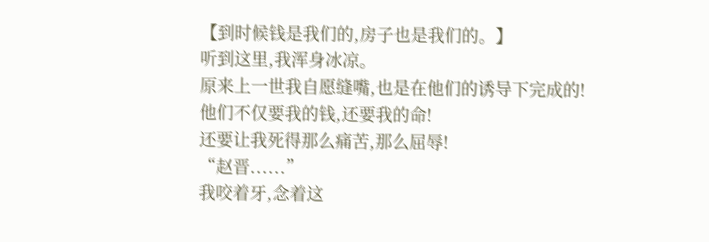【到时候钱是我们的,房子也是我们的。】
听到这里,我浑身冰凉。
原来上一世我自愿缝嘴,也是在他们的诱导下完成的!
他们不仅要我的钱,还要我的命!
还要让我死得那么痛苦,那么屈辱!
“赵晋......”
我咬着牙,念着这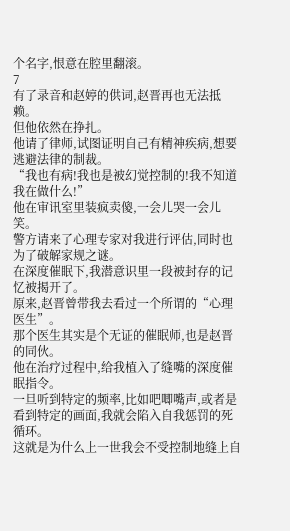个名字,恨意在腔里翻滚。
7
有了录音和赵婷的供词,赵晋再也无法抵赖。
但他依然在挣扎。
他请了律师,试图证明自己有精神疾病,想要逃避法律的制裁。
“我也有病!我也是被幻觉控制的!我不知道我在做什么!”
他在审讯室里装疯卖傻,一会儿哭一会儿笑。
警方请来了心理专家对我进行评估,同时也为了破解家规之谜。
在深度催眠下,我潜意识里一段被封存的记忆被揭开了。
原来,赵晋曾带我去看过一个所谓的“心理医生”。
那个医生其实是个无证的催眠师,也是赵晋的同伙。
他在治疗过程中,给我植入了缝嘴的深度催眠指令。
一旦听到特定的频率,比如吧唧嘴声,或者是看到特定的画面,我就会陷入自我惩罚的死循环。
这就是为什么上一世我会不受控制地缝上自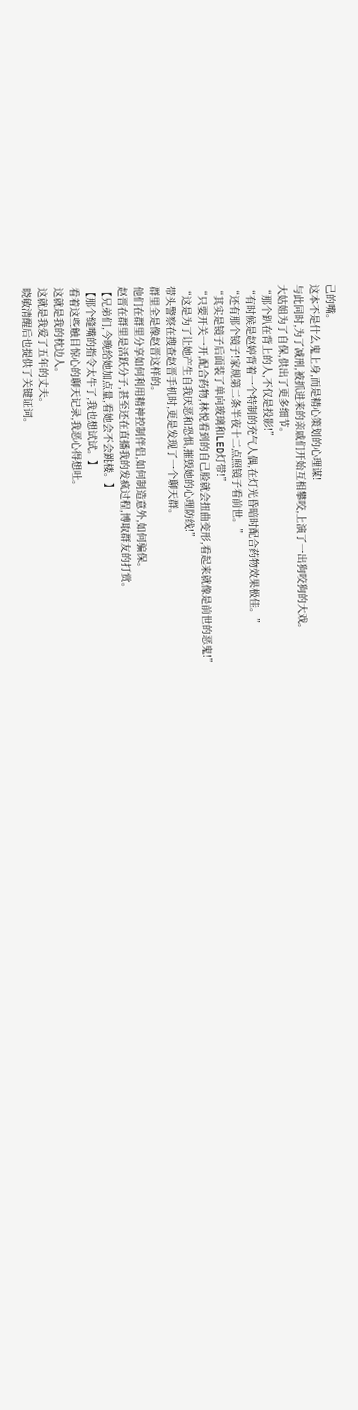己的嘴。
这本不是什么鬼上身,而是精心策划的心理谋!
与此同时,为了减刑,被抓进来的亲戚们开始互相攀咬,上演了一出狗咬狗的大戏。
大姑姐为了自保,供出了更多细节。
“那个趴在背上的人,不仅是投影!”
“有时候是赵婷背着一个特制的充气人偶,在灯光昏暗时配合药物效果极佳。”
“还有那个镜子!家规第二条半夜十二点照镜子看前世。”
“其实是镜子后面装了单向玻璃和LED灯带!”
“只要开关一开,配合药物,林悦看到的自己脸就会扭曲变形,看起来就像是前世的恶鬼!”
“这是为了让她产生自我厌恶和恐惧,摧毁她的心理防线!”
带头警察在搜查赵晋手机时,更是发现了一个聊天群。
群里全是像赵晋这样的。
他们在群里分享如何利用精神控制伴侣,如何制造意外,如何骗保。
赵晋在群里是活跃分子,甚至还在直播我的发疯过程,博取群友的打赏。
【兄弟们,今晚给她加点量,看她会不会跳楼。】
【那个缝嘴的指令太牛了,我也想试试。】
看着这些触目惊心的聊天记录,我恶心得想吐。
这就是我的枕边人。
这就是我爱了五年的丈夫。
晓敏清醒后也提供了关键证词。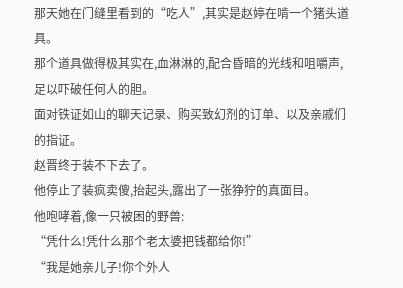那天她在门缝里看到的“吃人”,其实是赵婷在啃一个猪头道具。
那个道具做得极其实在,血淋淋的,配合昏暗的光线和咀嚼声,足以吓破任何人的胆。
面对铁证如山的聊天记录、购买致幻剂的订单、以及亲戚们的指证。
赵晋终于装不下去了。
他停止了装疯卖傻,抬起头,露出了一张狰狞的真面目。
他咆哮着,像一只被困的野兽:
“凭什么!凭什么那个老太婆把钱都给你!”
“我是她亲儿子!你个外人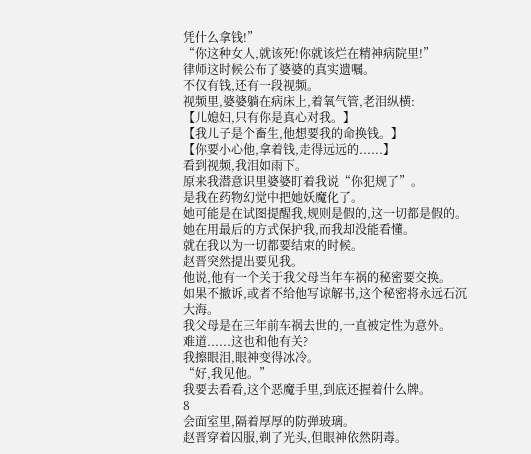凭什么拿钱!”
“你这种女人,就该死!你就该烂在精神病院里!”
律师这时候公布了婆婆的真实遗嘱。
不仅有钱,还有一段视频。
视频里,婆婆躺在病床上,着氧气管,老泪纵横:
【儿媳妇,只有你是真心对我。】
【我儿子是个畜生,他想要我的命换钱。】
【你要小心他,拿着钱,走得远远的......】
看到视频,我泪如雨下。
原来我潜意识里婆婆盯着我说“你犯规了”。
是我在药物幻觉中把她妖魔化了。
她可能是在试图提醒我,规则是假的,这一切都是假的。
她在用最后的方式保护我,而我却没能看懂。
就在我以为一切都要结束的时候。
赵晋突然提出要见我。
他说,他有一个关于我父母当年车祸的秘密要交换。
如果不撤诉,或者不给他写谅解书,这个秘密将永远石沉大海。
我父母是在三年前车祸去世的,一直被定性为意外。
难道......这也和他有关?
我擦眼泪,眼神变得冰冷。
“好,我见他。”
我要去看看,这个恶魔手里,到底还握着什么牌。
8
会面室里,隔着厚厚的防弹玻璃。
赵晋穿着囚服,剃了光头,但眼神依然阴毒。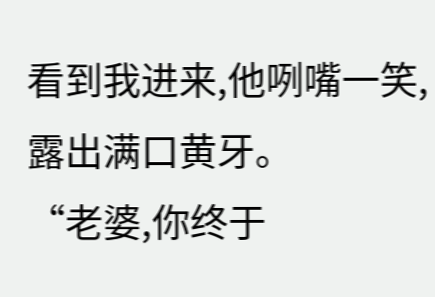看到我进来,他咧嘴一笑,露出满口黄牙。
“老婆,你终于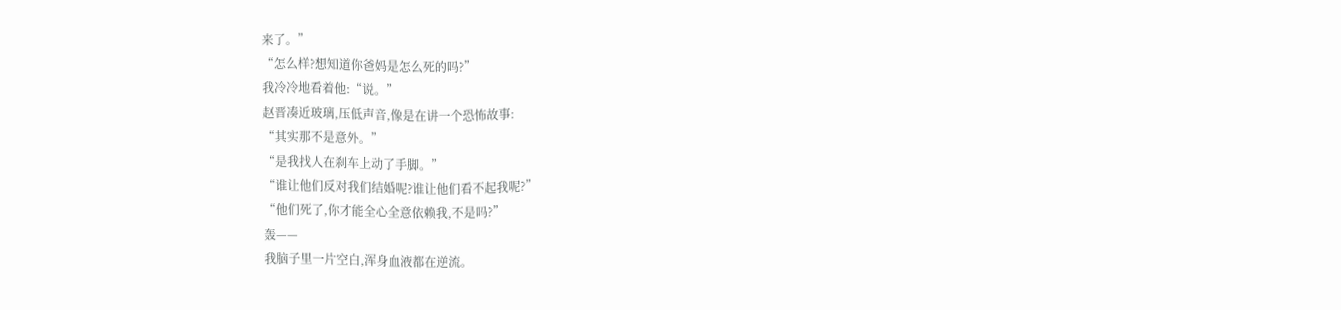来了。”
“怎么样?想知道你爸妈是怎么死的吗?”
我冷冷地看着他:“说。”
赵晋凑近玻璃,压低声音,像是在讲一个恐怖故事:
“其实那不是意外。”
“是我找人在刹车上动了手脚。”
“谁让他们反对我们结婚呢?谁让他们看不起我呢?”
“他们死了,你才能全心全意依赖我,不是吗?”
轰——
我脑子里一片空白,浑身血液都在逆流。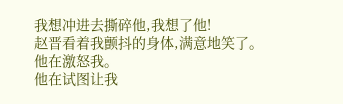我想冲进去撕碎他,我想了他!
赵晋看着我颤抖的身体,满意地笑了。
他在激怒我。
他在试图让我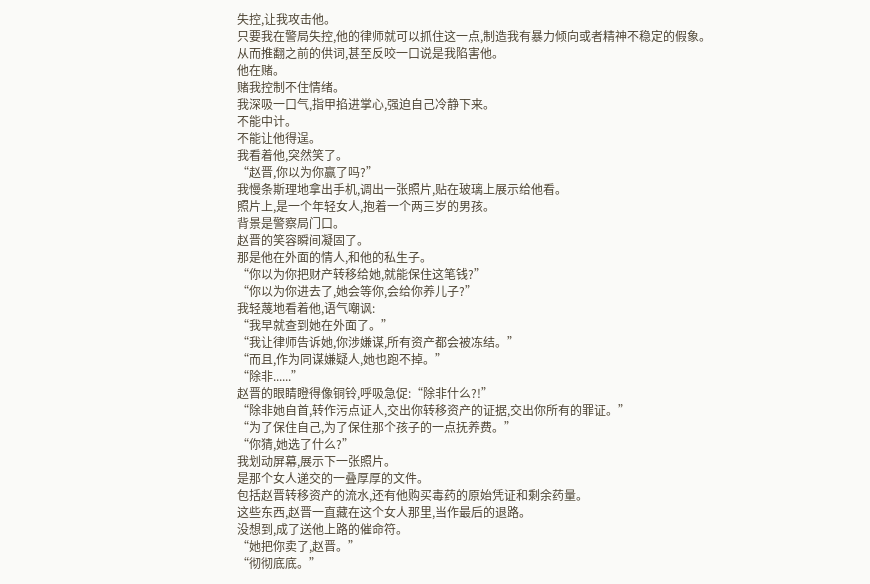失控,让我攻击他。
只要我在警局失控,他的律师就可以抓住这一点,制造我有暴力倾向或者精神不稳定的假象。
从而推翻之前的供词,甚至反咬一口说是我陷害他。
他在赌。
赌我控制不住情绪。
我深吸一口气,指甲掐进掌心,强迫自己冷静下来。
不能中计。
不能让他得逞。
我看着他,突然笑了。
“赵晋,你以为你赢了吗?”
我慢条斯理地拿出手机,调出一张照片,贴在玻璃上展示给他看。
照片上,是一个年轻女人,抱着一个两三岁的男孩。
背景是警察局门口。
赵晋的笑容瞬间凝固了。
那是他在外面的情人,和他的私生子。
“你以为你把财产转移给她,就能保住这笔钱?”
“你以为你进去了,她会等你,会给你养儿子?”
我轻蔑地看着他,语气嘲讽:
“我早就查到她在外面了。”
“我让律师告诉她,你涉嫌谋,所有资产都会被冻结。”
“而且,作为同谋嫌疑人,她也跑不掉。”
“除非......”
赵晋的眼睛瞪得像铜铃,呼吸急促:“除非什么?!”
“除非她自首,转作污点证人,交出你转移资产的证据,交出你所有的罪证。”
“为了保住自己,为了保住那个孩子的一点抚养费。”
“你猜,她选了什么?”
我划动屏幕,展示下一张照片。
是那个女人递交的一叠厚厚的文件。
包括赵晋转移资产的流水,还有他购买毒药的原始凭证和剩余药量。
这些东西,赵晋一直藏在这个女人那里,当作最后的退路。
没想到,成了送他上路的催命符。
“她把你卖了,赵晋。”
“彻彻底底。”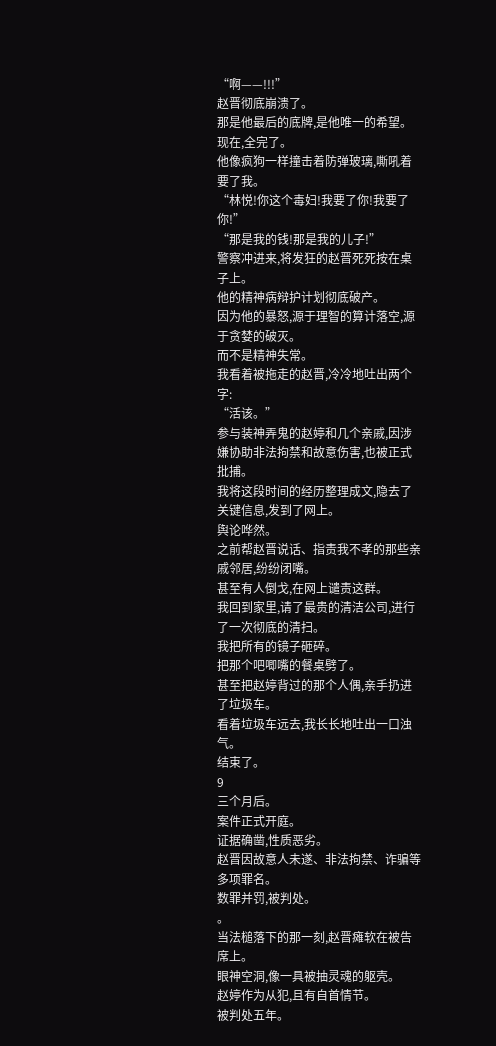“啊——!!!”
赵晋彻底崩溃了。
那是他最后的底牌,是他唯一的希望。
现在,全完了。
他像疯狗一样撞击着防弹玻璃,嘶吼着要了我。
“林悦!你这个毒妇!我要了你!我要了你!”
“那是我的钱!那是我的儿子!”
警察冲进来,将发狂的赵晋死死按在桌子上。
他的精神病辩护计划彻底破产。
因为他的暴怒,源于理智的算计落空,源于贪婪的破灭。
而不是精神失常。
我看着被拖走的赵晋,冷冷地吐出两个字:
“活该。”
参与装神弄鬼的赵婷和几个亲戚,因涉嫌协助非法拘禁和故意伤害,也被正式批捕。
我将这段时间的经历整理成文,隐去了关键信息,发到了网上。
舆论哗然。
之前帮赵晋说话、指责我不孝的那些亲戚邻居,纷纷闭嘴。
甚至有人倒戈,在网上谴责这群。
我回到家里,请了最贵的清洁公司,进行了一次彻底的清扫。
我把所有的镜子砸碎。
把那个吧唧嘴的餐桌劈了。
甚至把赵婷背过的那个人偶,亲手扔进了垃圾车。
看着垃圾车远去,我长长地吐出一口浊气。
结束了。
9
三个月后。
案件正式开庭。
证据确凿,性质恶劣。
赵晋因故意人未遂、非法拘禁、诈骗等多项罪名。
数罪并罚,被判处。
。
当法槌落下的那一刻,赵晋瘫软在被告席上。
眼神空洞,像一具被抽灵魂的躯壳。
赵婷作为从犯,且有自首情节。
被判处五年。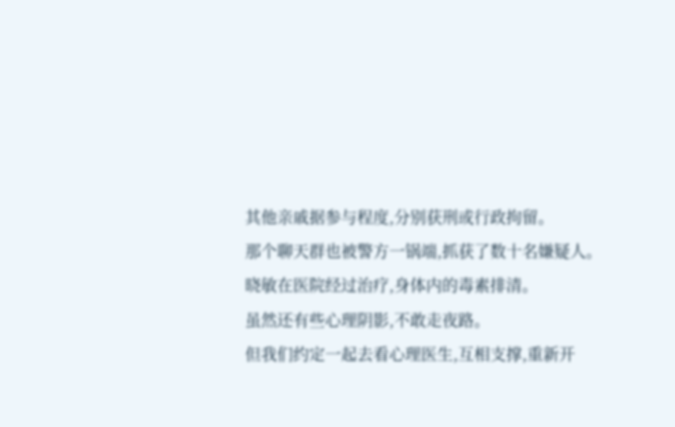其他亲戚据参与程度,分别获刑或行政拘留。
那个聊天群也被警方一锅端,抓获了数十名嫌疑人。
晓敏在医院经过治疗,身体内的毒素排清。
虽然还有些心理阴影,不敢走夜路。
但我们约定一起去看心理医生,互相支撑,重新开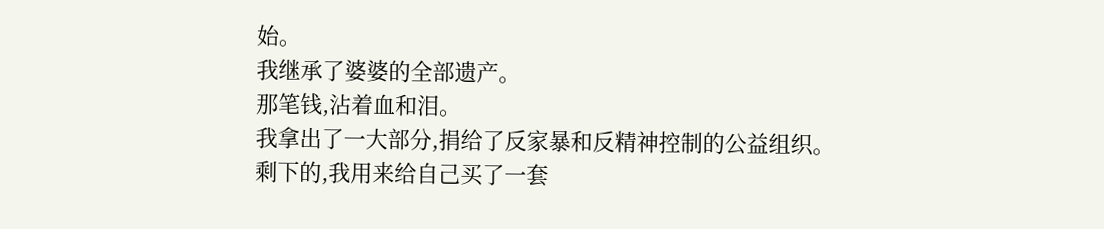始。
我继承了婆婆的全部遗产。
那笔钱,沾着血和泪。
我拿出了一大部分,捐给了反家暴和反精神控制的公益组织。
剩下的,我用来给自己买了一套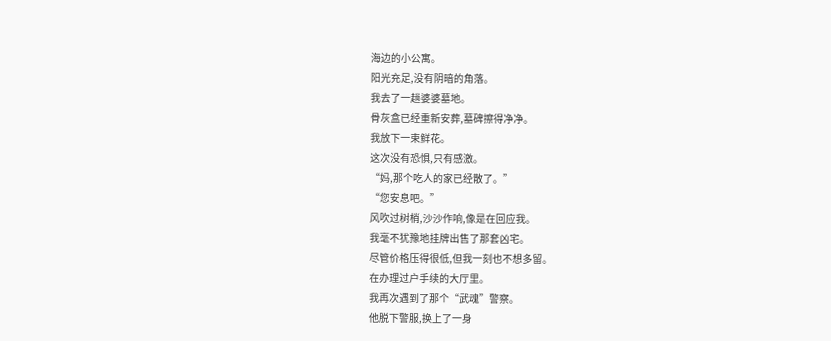海边的小公寓。
阳光充足,没有阴暗的角落。
我去了一趟婆婆墓地。
骨灰盒已经重新安葬,墓碑擦得净净。
我放下一束鲜花。
这次没有恐惧,只有感激。
“妈,那个吃人的家已经散了。”
“您安息吧。”
风吹过树梢,沙沙作响,像是在回应我。
我毫不犹豫地挂牌出售了那套凶宅。
尽管价格压得很低,但我一刻也不想多留。
在办理过户手续的大厅里。
我再次遇到了那个“武魂”警察。
他脱下警服,换上了一身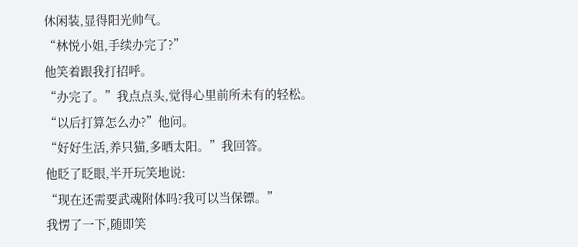休闲装,显得阳光帅气。
“林悦小姐,手续办完了?”
他笑着跟我打招呼。
“办完了。”我点点头,觉得心里前所未有的轻松。
“以后打算怎么办?”他问。
“好好生活,养只猫,多晒太阳。”我回答。
他眨了眨眼,半开玩笑地说:
“现在还需要武魂附体吗?我可以当保镖。”
我愣了一下,随即笑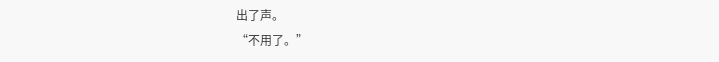出了声。
“不用了。”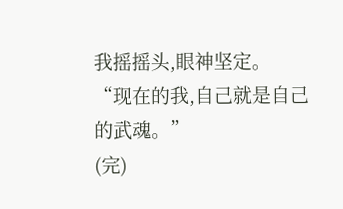我摇摇头,眼神坚定。
“现在的我,自己就是自己的武魂。”
(完)